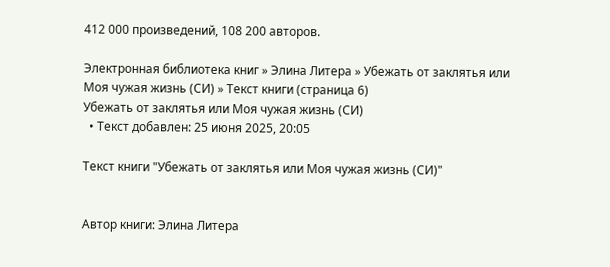412 000 произведений, 108 200 авторов.

Электронная библиотека книг » Элина Литера » Убежать от заклятья или Моя чужая жизнь (СИ) » Текст книги (страница 6)
Убежать от заклятья или Моя чужая жизнь (СИ)
  • Текст добавлен: 25 июня 2025, 20:05

Текст книги "Убежать от заклятья или Моя чужая жизнь (СИ)"


Автор книги: Элина Литера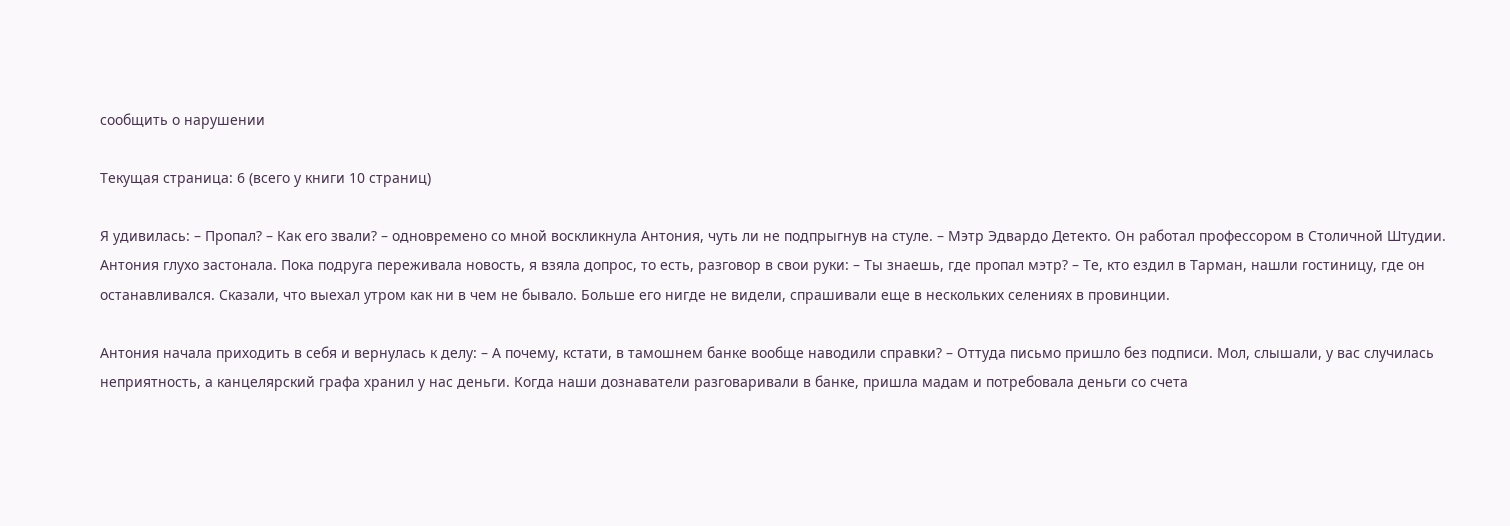сообщить о нарушении

Текущая страница: 6 (всего у книги 10 страниц)

Я удивилась: – Пропал? – Как его звали? – одновремено со мной воскликнула Антония, чуть ли не подпрыгнув на стуле. – Мэтр Эдвардо Детекто. Он работал профессором в Столичной Штудии.    Антония глухо застонала. Пока подруга переживала новость, я взяла допрос, то есть, разговор в свои руки: – Ты знаешь, где пропал мэтр? – Те, кто ездил в Тарман, нашли гостиницу, где он останавливался. Сказали, что выехал утром как ни в чем не бывало. Больше его нигде не видели, спрашивали еще в нескольких селениях в провинции.

Антония начала приходить в себя и вернулась к делу: – А почему, кстати, в тамошнем банке вообще наводили справки? – Оттуда письмо пришло без подписи. Мол, слышали, у вас случилась неприятность, а канцелярский графа хранил у нас деньги. Когда наши дознаватели разговаривали в банке, пришла мадам и потребовала деньги со счета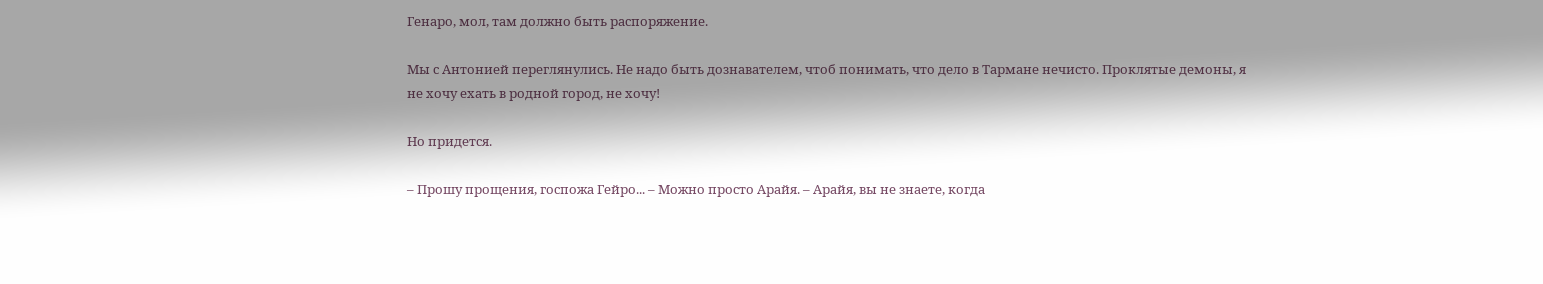Генаро, мол, там должно быть распоряжение.

Мы с Антонией переглянулись. Не надо быть дознавателем, чтоб понимать, что дело в Тармане нечисто. Проклятые демоны, я не хочу ехать в родной город, не хочу!

Но придется.

– Прошу прощения, госпожа Гейро... – Можно просто Арайя. – Арайя, вы не знаете, когда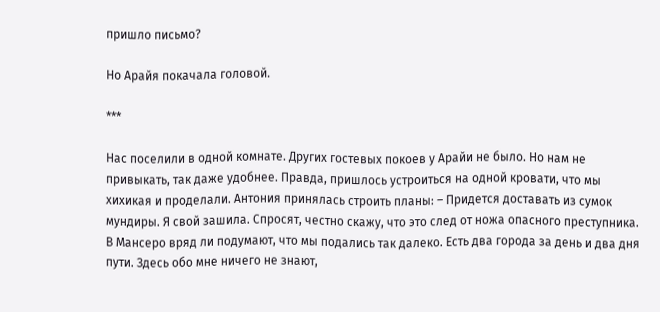пришло письмо?

Но Арайя покачала головой.

***

Нас поселили в одной комнате. Других гостевых покоев у Арайи не было. Но нам не привыкать, так даже удобнее. Правда, пришлось устроиться на одной кровати, что мы хихикая и проделали. Антония принялась строить планы: – Придется доставать из сумок мундиры. Я свой зашила. Спросят, честно скажу, что это след от ножа опасного преступника. В Мансеро вряд ли подумают, что мы подались так далеко. Есть два города за день и два дня пути. Здесь обо мне ничего не знают,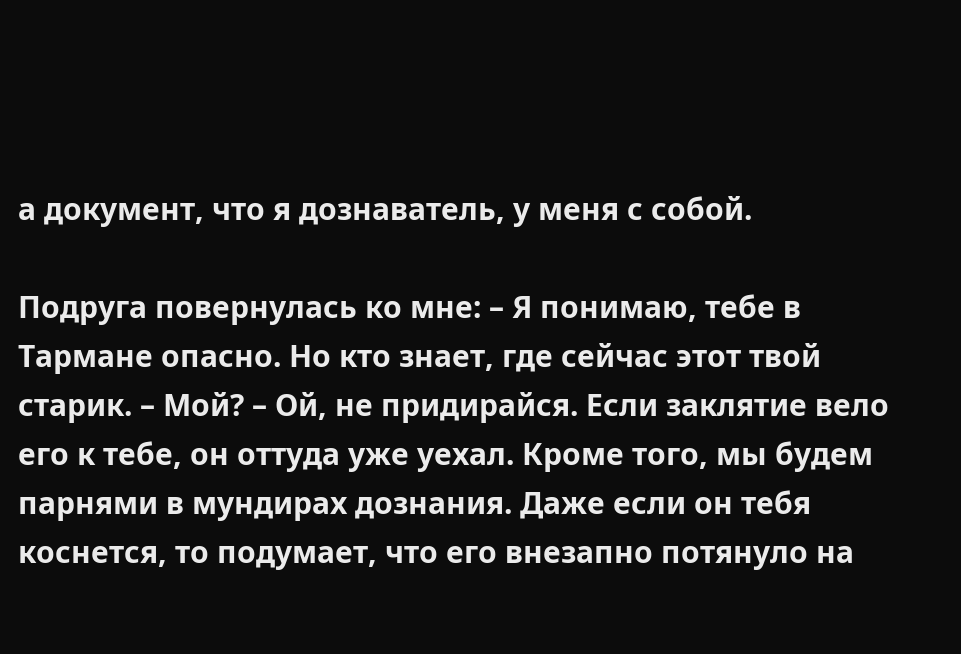а документ, что я дознаватель, у меня с собой.

Подруга повернулась ко мне: – Я понимаю, тебе в Тармане опасно. Но кто знает, где сейчас этот твой старик. – Мой? – Ой, не придирайся. Если заклятие вело его к тебе, он оттуда уже уехал. Кроме того, мы будем парнями в мундирах дознания. Даже если он тебя коснется, то подумает, что его внезапно потянуло на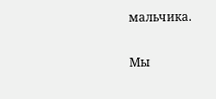мальчика.

Мы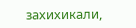захихикали,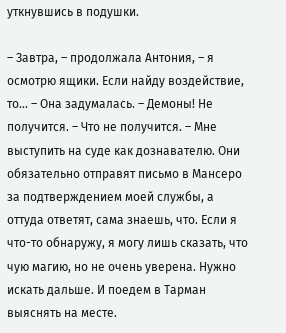уткнувшись в подушки.

– Завтра, – продолжала Антония, – я осмотрю ящики. Если найду воздействие, то... – Она задумалась. – Демоны! Не получится. – Что не получится. – Мне выступить на суде как дознавателю. Они обязательно отправят письмо в Мансеро за подтверждением моей службы, а оттуда ответят, сама знаешь, что. Если я что-то обнаружу, я могу лишь сказать, что чую магию, но не очень уверена. Нужно искать дальше. И поедем в Тарман выяснять на месте.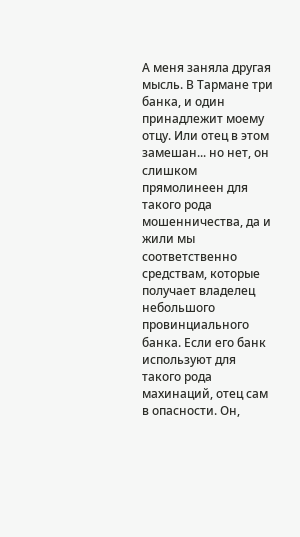А меня заняла другая мысль. В Тармане три банка, и один принадлежит моему отцу. Или отец в этом замешан... но нет, он слишком прямолинеен для такого рода мошенничества, да и жили мы соответственно средствам, которые получает владелец небольшого провинциального банка. Если его банк используют для такого рода махинаций, отец сам в опасности. Он,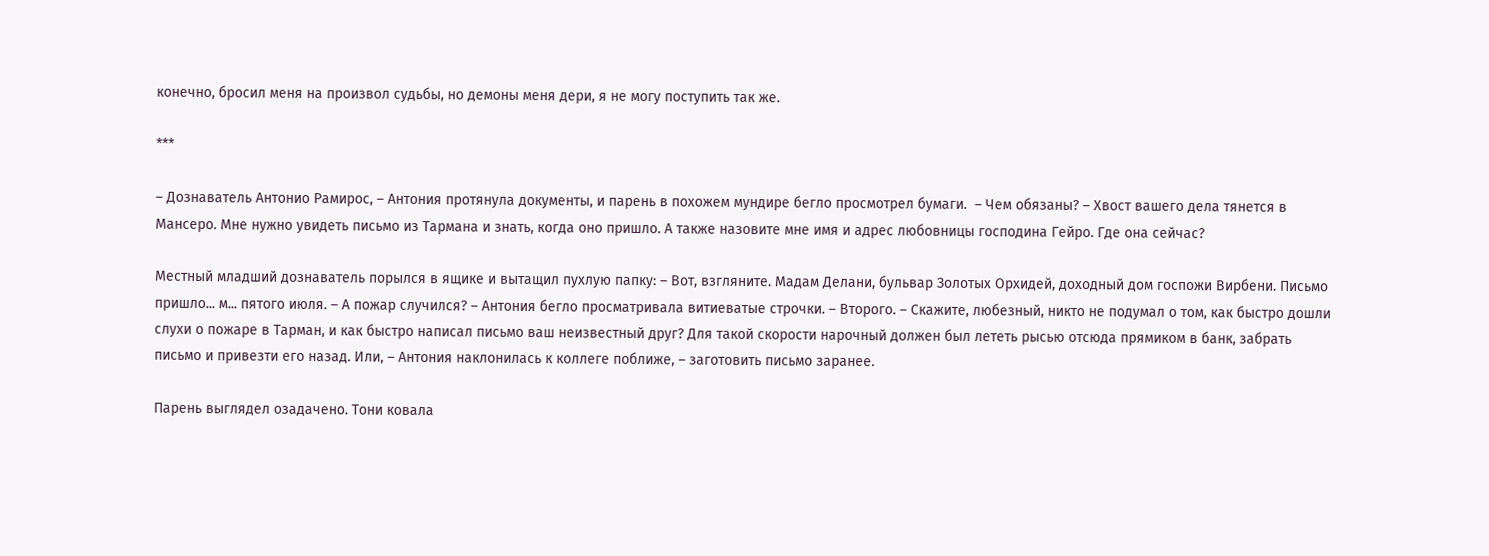конечно, бросил меня на произвол судьбы, но демоны меня дери, я не могу поступить так же.

***

– Дознаватель Антонио Рамирос, – Антония протянула документы, и парень в похожем мундире бегло просмотрел бумаги.  – Чем обязаны? – Хвост вашего дела тянется в Мансеро. Мне нужно увидеть письмо из Тармана и знать, когда оно пришло. А также назовите мне имя и адрес любовницы господина Гейро. Где она сейчас?

Местный младший дознаватель порылся в ящике и вытащил пухлую папку: – Вот, взгляните. Мадам Делани, бульвар Золотых Орхидей, доходный дом госпожи Вирбени. Письмо пришло... м... пятого июля. – А пожар случился? – Антония бегло просматривала витиеватые строчки. – Второго. – Скажите, любезный, никто не подумал о том, как быстро дошли слухи о пожаре в Тарман, и как быстро написал письмо ваш неизвестный друг? Для такой скорости нарочный должен был лететь рысью отсюда прямиком в банк, забрать письмо и привезти его назад. Или, – Антония наклонилась к коллеге поближе, – заготовить письмо заранее.

Парень выглядел озадачено. Тони ковала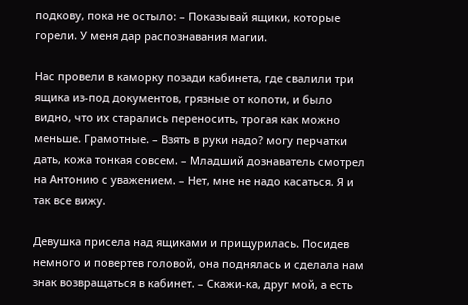подкову, пока не остыло: – Показывай ящики, которые горели. У меня дар распознавания магии.

Нас провели в каморку позади кабинета, где свалили три ящика из-под документов, грязные от копоти, и было видно, что их старались переносить, трогая как можно меньше. Грамотные. – Взять в руки надо? могу перчатки дать, кожа тонкая совсем. – Младший дознаватель смотрел на Антонию с уважением. – Нет, мне не надо касаться. Я и так все вижу.

Девушка присела над ящиками и прищурилась. Посидев немного и повертев головой, она поднялась и сделала нам знак возвращаться в кабинет. – Скажи-ка, друг мой, а есть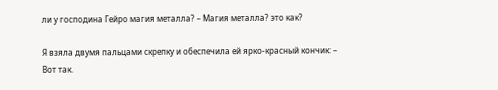ли у господина Гейро магия металла? – Магия металла? это как?

Я взяла двумя пальцами скрепку и обеспечила ей ярко-красный кончик: – Вот так.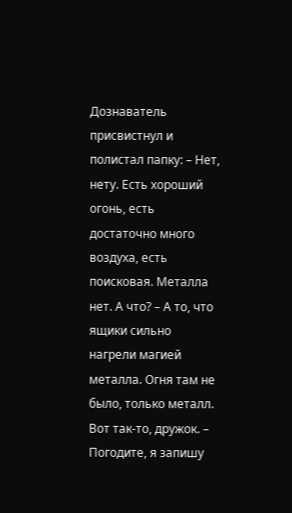Дознаватель присвистнул и полистал папку: – Нет, нету. Есть хороший огонь, есть достаточно много воздуха, есть поисковая. Металла нет. А что? – А то, что ящики сильно нагрели магией металла. Огня там не было, только металл. Вот так-то, дружок. – Погодите, я запишу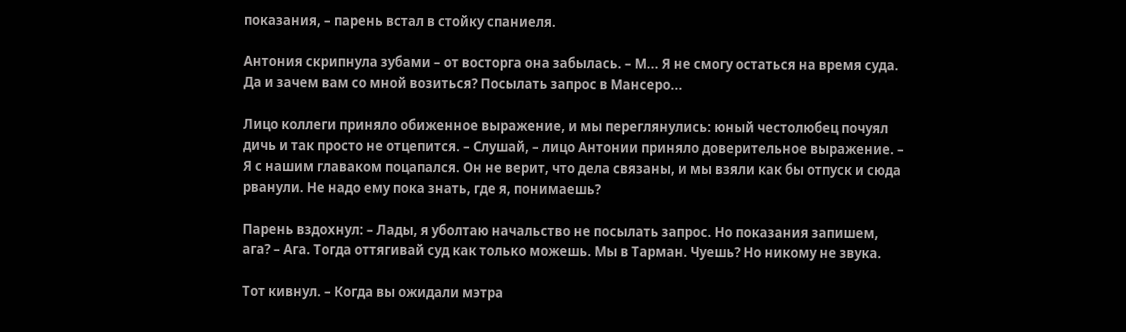показания, – парень встал в стойку спаниеля.

Антония скрипнула зубами – от восторга она забылась. – М... Я не смогу остаться на время суда. Да и зачем вам со мной возиться? Посылать запрос в Мансеро...

Лицо коллеги приняло обиженное выражение, и мы переглянулись: юный честолюбец почуял дичь и так просто не отцепится. – Слушай, – лицо Антонии приняло доверительное выражение. – Я с нашим главаком поцапался. Он не верит, что дела связаны, и мы взяли как бы отпуск и сюда рванули. Не надо ему пока знать, где я, понимаешь?

Парень вздохнул: – Лады, я уболтаю начальство не посылать запрос. Но показания запишем, ага? – Ага. Тогда оттягивай суд как только можешь. Мы в Тарман. Чуешь? Но никому не звука.

Тот кивнул. – Когда вы ожидали мэтра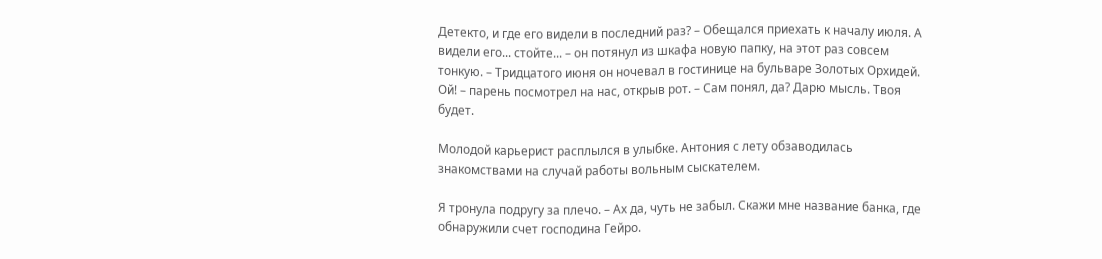Детекто, и где его видели в последний раз? – Обещался приехать к началу июля. А видели его... стойте... – он потянул из шкафа новую папку, на этот раз совсем тонкую. – Тридцатого июня он ночевал в гостинице на бульваре Золотых Орхидей. Ой! – парень посмотрел на нас, открыв рот. – Сам понял, да? Дарю мысль. Твоя будет.

Молодой карьерист расплылся в улыбке. Антония с лету обзаводилась знакомствами на случай работы вольным сыскателем.

Я тронула подругу за плечо. – Ах да, чуть не забыл. Скажи мне название банка, где обнаружили счет господина Гейро.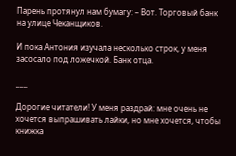Парень протянул нам бумагу: – Вот. Торговый банк на улице Чеканщиков.

И пока Антония изучала несколько строк, у меня засосало под ложечкой. Банк отца.

___

Дорогие читатели! У меня раздрай: мне очень не хочется выпрашивать лайки, но мне хочется, чтобы книжка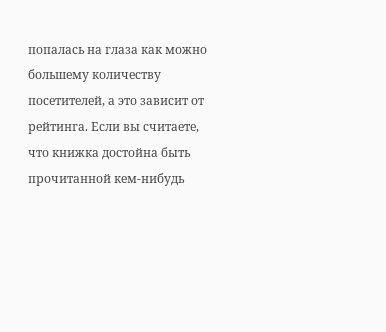попалась на глаза как можно большему количеству посетителей, а это зависит от рейтинга. Если вы считаете, что книжка достойна быть прочитанной кем-нибудь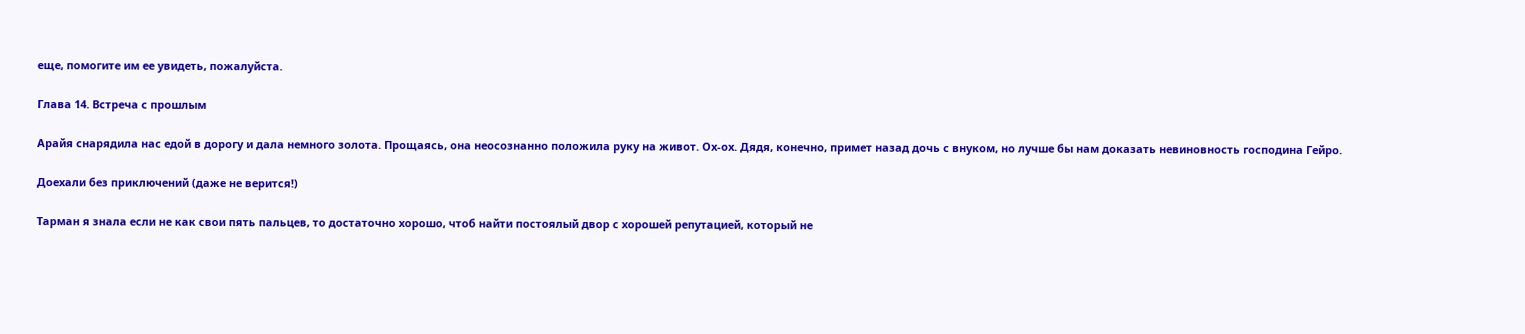еще, помогите им ее увидеть, пожалуйста.

Глава 14. Встреча с прошлым

Арайя снарядила нас едой в дорогу и дала немного золота. Прощаясь, она неосознанно положила руку на живот. Ох-ох. Дядя, конечно, примет назад дочь с внуком, но лучше бы нам доказать невиновность господина Гейро.

Доехали без приключений (даже не верится!)

Тарман я знала если не как свои пять пальцев, то достаточно хорошо, чтоб найти постоялый двор с хорошей репутацией, который не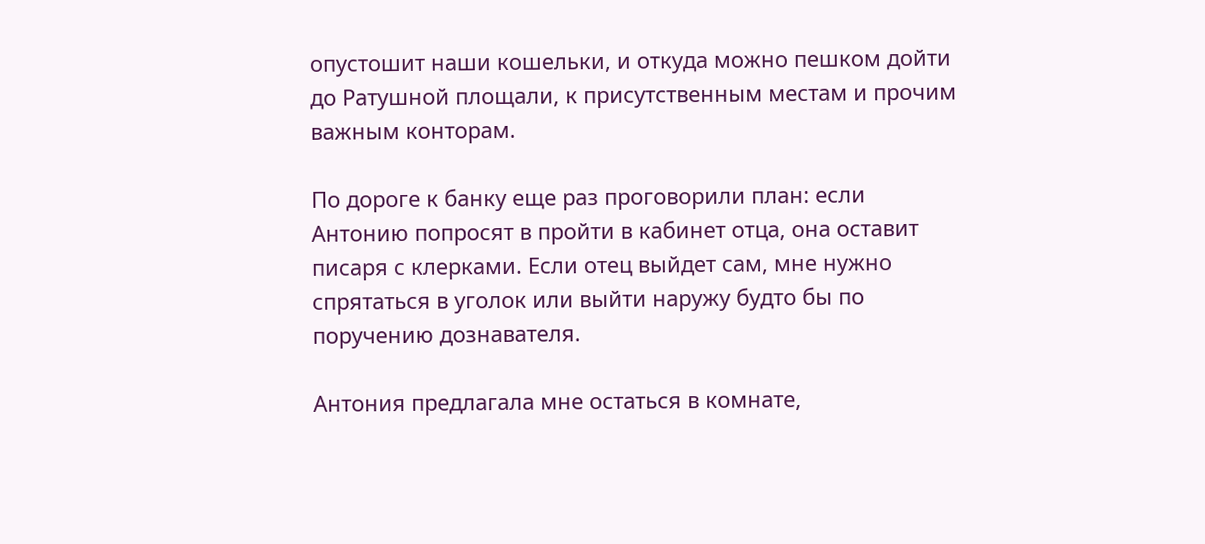опустошит наши кошельки, и откуда можно пешком дойти до Ратушной площали, к присутственным местам и прочим важным конторам.

По дороге к банку еще раз проговорили план: если Антонию попросят в пройти в кабинет отца, она оставит писаря с клерками. Если отец выйдет сам, мне нужно спрятаться в уголок или выйти наружу будто бы по поручению дознавателя.

Антония предлагала мне остаться в комнате,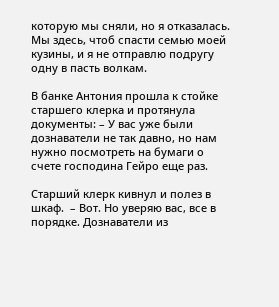которую мы сняли, но я отказалась. Мы здесь, чтоб спасти семью моей кузины, и я не отправлю подругу одну в пасть волкам.

В банке Антония прошла к стойке старшего клерка и протянула документы: – У вас уже были дознаватели не так давно, но нам нужно посмотреть на бумаги о счете господина Гейро еще раз.

Старший клерк кивнул и полез в шкаф.  – Вот. Но уверяю вас, все в порядке. Дознаватели из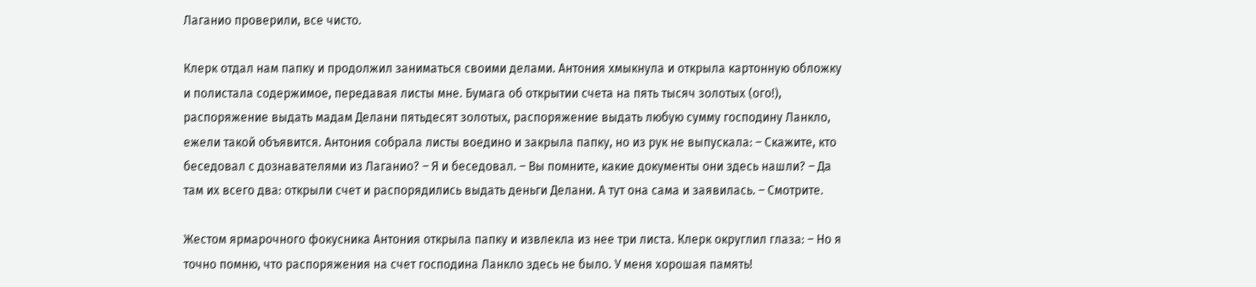Лаганио проверили, все чисто.

Клерк отдал нам папку и продолжил заниматься своими делами. Антония хмыкнула и открыла картонную обложку и полистала содержимое, передавая листы мне. Бумага об открытии счета на пять тысяч золотых (ого!), распоряжение выдать мадам Делани пятьдесят золотых, распоряжение выдать любую сумму господину Ланкло, ежели такой объявится. Антония собрала листы воедино и закрыла папку, но из рук не выпускала: – Скажите, кто беседовал с дознавателями из Лаганио? – Я и беседовал. – Вы помните, какие документы они здесь нашли? – Да там их всего два: открыли счет и распорядились выдать деньги Делани. А тут она сама и заявилась. – Смотрите.

Жестом ярмарочного фокусника Антония открыла папку и извлекла из нее три листа. Клерк округлил глаза: – Но я точно помню, что распоряжения на счет господина Ланкло здесь не было. У меня хорошая память!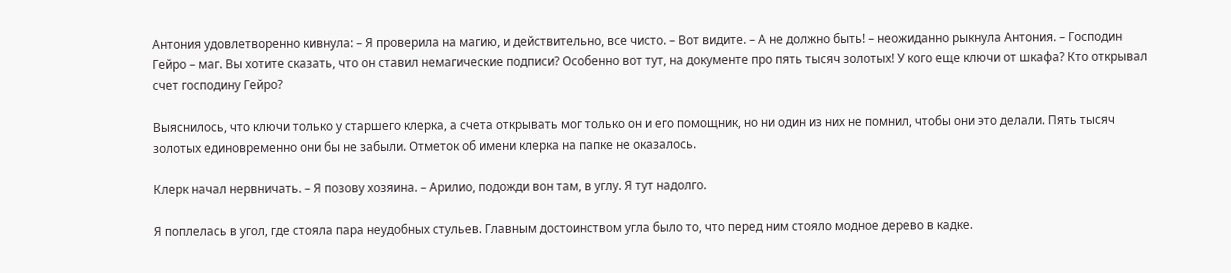Антония удовлетворенно кивнула: – Я проверила на магию, и действительно, все чисто. – Вот видите. – А не должно быть! – неожиданно рыкнула Антония. – Господин Гейро – маг. Вы хотите сказать, что он ставил немагические подписи? Особенно вот тут, на документе про пять тысяч золотых! У кого еще ключи от шкафа? Кто открывал счет господину Гейро?

Выяснилось, что ключи только у старшего клерка, а счета открывать мог только он и его помощник, но ни один из них не помнил, чтобы они это делали. Пять тысяч золотых единовременно они бы не забыли. Отметок об имени клерка на папке не оказалось.

Клерк начал нервничать. – Я позову хозяина. – Арилио, подожди вон там, в углу. Я тут надолго.

Я поплелась в угол, где стояла пара неудобных стульев. Главным достоинством угла было то, что перед ним стояло модное дерево в кадке.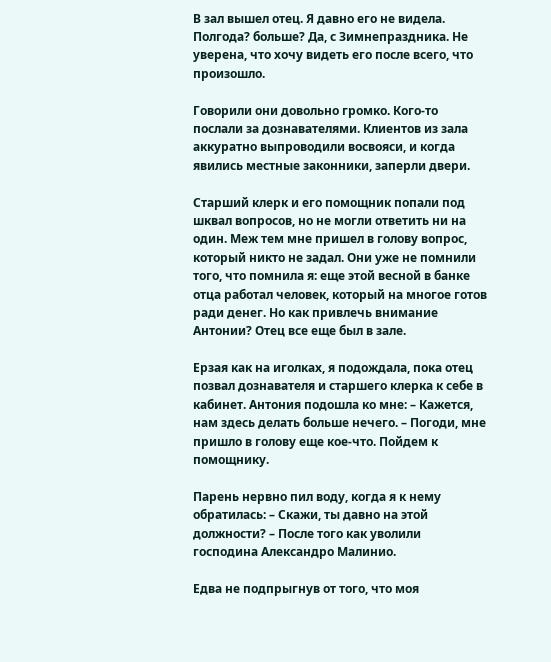В зал вышел отец. Я давно его не видела. Полгода? больше? Да, с Зимнепраздника. Не уверена, что хочу видеть его после всего, что произошло.

Говорили они довольно громко. Кого-то послали за дознавателями. Клиентов из зала аккуратно выпроводили восвояси, и когда явились местные законники, заперли двери.

Старший клерк и его помощник попали под шквал вопросов, но не могли ответить ни на один. Меж тем мне пришел в голову вопрос, который никто не задал. Они уже не помнили того, что помнила я: еще этой весной в банке отца работал человек, который на многое готов ради денег. Но как привлечь внимание Антонии? Отец все еще был в зале.

Ерзая как на иголках, я подождала, пока отец позвал дознавателя и старшего клерка к себе в кабинет. Антония подошла ко мне: – Кажется, нам здесь делать больше нечего. – Погоди, мне пришло в голову еще кое-что. Пойдем к помощнику.

Парень нервно пил воду, когда я к нему обратилась: – Скажи, ты давно на этой должности? – После того как уволили господина Александро Малинио.

Едва не подпрыгнув от того, что моя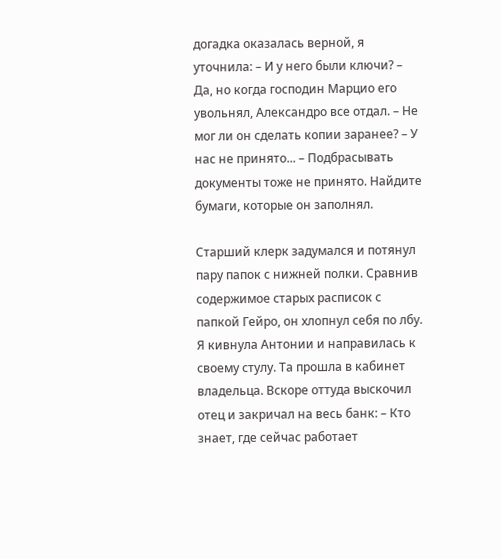догадка оказалась верной, я уточнила: – И у него были ключи? – Да, но когда господин Марцио его увольнял, Александро все отдал. – Не мог ли он сделать копии заранее? – У нас не принято... – Подбрасывать документы тоже не принято. Найдите бумаги, которые он заполнял.

Старший клерк задумался и потянул пару папок с нижней полки. Сравнив содержимое старых расписок с папкой Гейро, он хлопнул себя по лбу. Я кивнула Антонии и направилась к своему стулу. Та прошла в кабинет владельца. Вскоре оттуда выскочил отец и закричал на весь банк: – Кто знает, где сейчас работает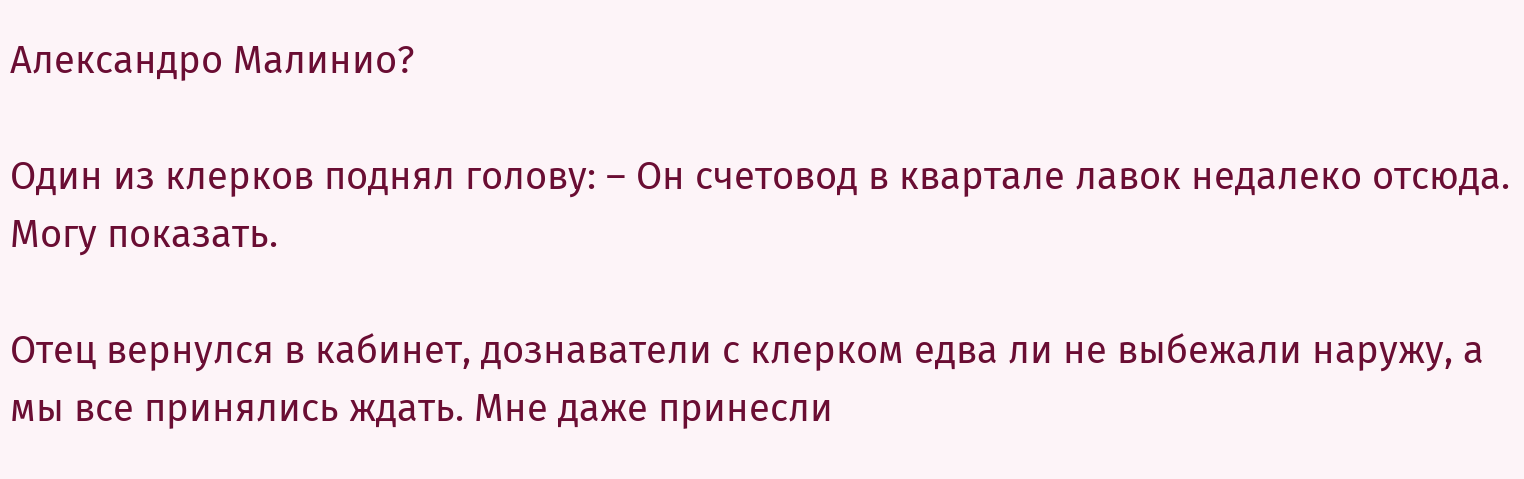Александро Малинио?

Один из клерков поднял голову: – Он счетовод в квартале лавок недалеко отсюда. Могу показать.

Отец вернулся в кабинет, дознаватели с клерком едва ли не выбежали наружу, а мы все принялись ждать. Мне даже принесли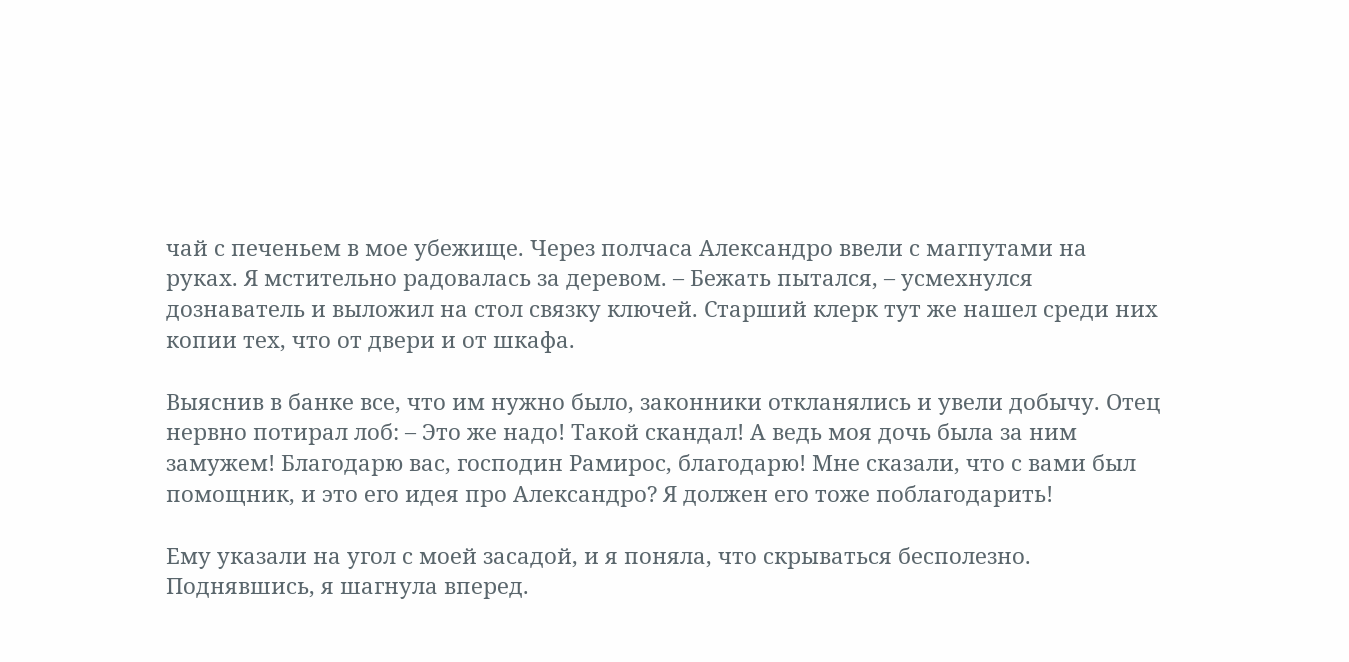чай с печеньем в мое убежище. Через полчаса Александро ввели с магпутами на руках. Я мстительно радовалась за деревом. – Бежать пытался, – усмехнулся дознаватель и выложил на стол связку ключей. Старший клерк тут же нашел среди них копии тех, что от двери и от шкафа.

Выяснив в банке все, что им нужно было, законники откланялись и увели добычу. Отец нервно потирал лоб: – Это же надо! Такой скандал! А ведь моя дочь была за ним замужем! Благодарю вас, господин Рамирос, благодарю! Мне сказали, что с вами был помощник, и это его идея про Александро? Я должен его тоже поблагодарить!

Ему указали на угол с моей засадой, и я поняла, что скрываться бесполезно. Поднявшись, я шагнула вперед.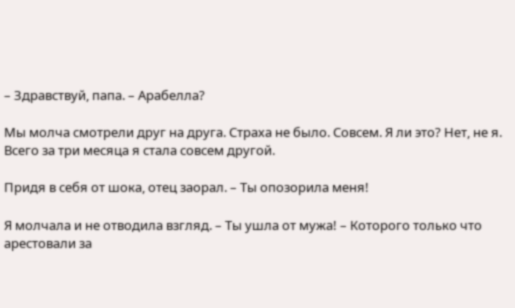– Здравствуй, папа. – Арабелла?

Мы молча смотрели друг на друга. Страха не было. Совсем. Я ли это? Нет, не я. Всего за три месяца я стала совсем другой.

Придя в себя от шока, отец заорал. – Ты опозорила меня!

Я молчала и не отводила взгляд. – Ты ушла от мужа! – Которого только что арестовали за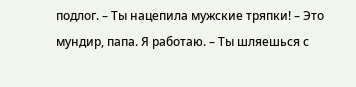подлог. – Ты нацепила мужские тряпки! – Это мундир, папа. Я работаю. – Ты шляешься с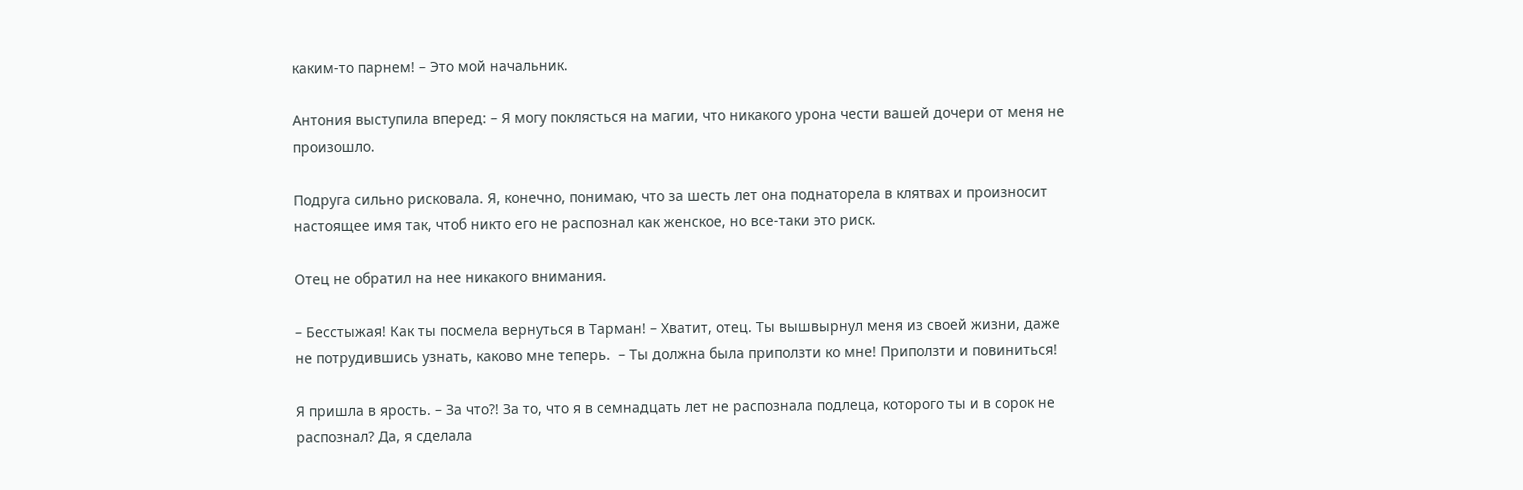каким-то парнем! – Это мой начальник.

Антония выступила вперед: – Я могу поклясться на магии, что никакого урона чести вашей дочери от меня не произошло.

Подруга сильно рисковала. Я, конечно, понимаю, что за шесть лет она поднаторела в клятвах и произносит настоящее имя так, чтоб никто его не распознал как женское, но все-таки это риск.

Отец не обратил на нее никакого внимания.

– Бесстыжая! Как ты посмела вернуться в Тарман! – Хватит, отец. Ты вышвырнул меня из своей жизни, даже не потрудившись узнать, каково мне теперь.  – Ты должна была приползти ко мне! Приползти и повиниться!

Я пришла в ярость. – За что?! За то, что я в семнадцать лет не распознала подлеца, которого ты и в сорок не распознал? Да, я сделала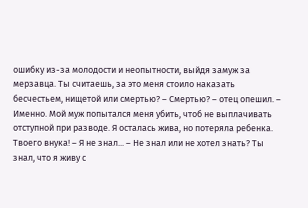ошибку из-за молодости и неопытности, выйдя замуж за мерзавца. Ты считаешь, за это меня стоило наказать бесчестьем, нищетой или смертью? – Смертью? – отец опешил. – Именно. Мой муж попытался меня убить, чтоб не выплачивать отступной при разводе. Я осталась жива, но потеряла ребенка. Твоего внука! – Я не знал... – Не знал или не хотел знать? Ты знал, что я живу с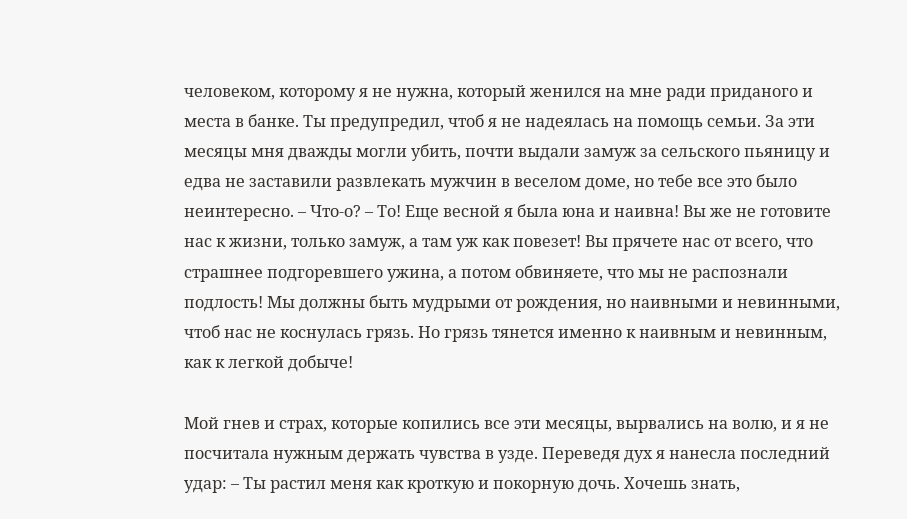человеком, которому я не нужна, который женился на мне ради приданого и места в банке. Ты предупредил, чтоб я не надеялась на помощь семьи. За эти месяцы мня дважды могли убить, почти выдали замуж за сельского пьяницу и едва не заставили развлекать мужчин в веселом доме, но тебе все это было неинтересно. – Что-о? – То! Еще весной я была юна и наивна! Вы же не готовите нас к жизни, только замуж, а там уж как повезет! Вы прячете нас от всего, что страшнее подгоревшего ужина, а потом обвиняете, что мы не распознали подлость! Мы должны быть мудрыми от рождения, но наивными и невинными, чтоб нас не коснулась грязь. Но грязь тянется именно к наивным и невинным, как к легкой добыче!

Мой гнев и страх, которые копились все эти месяцы, вырвались на волю, и я не посчитала нужным держать чувства в узде. Переведя дух я нанесла последний удар: – Ты растил меня как кроткую и покорную дочь. Хочешь знать,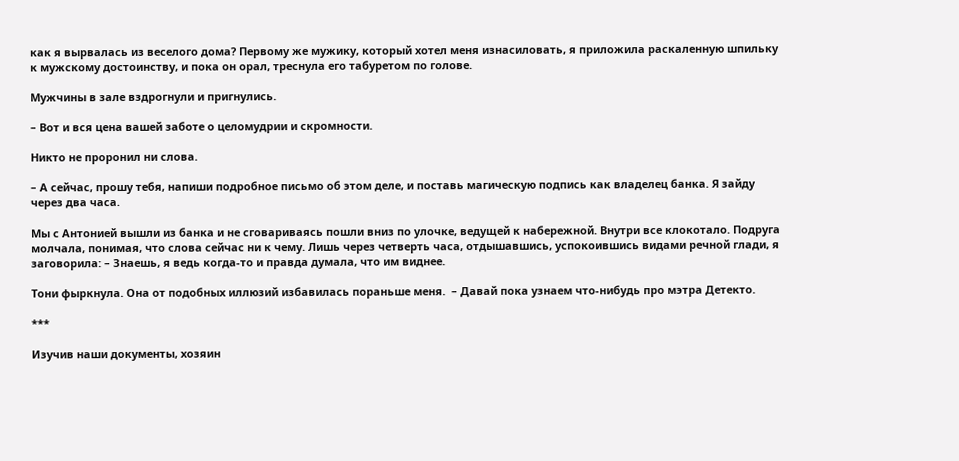как я вырвалась из веселого дома? Первому же мужику, который хотел меня изнасиловать, я приложила раскаленную шпильку к мужскому достоинству, и пока он орал, треснула его табуретом по голове.

Мужчины в зале вздрогнули и пригнулись.

– Вот и вся цена вашей заботе о целомудрии и скромности.

Никто не проронил ни слова.

– А сейчас, прошу тебя, напиши подробное письмо об этом деле, и поставь магическую подпись как владелец банка. Я зайду через два часа.

Мы с Антонией вышли из банка и не сговариваясь пошли вниз по улочке, ведущей к набережной. Внутри все клокотало. Подруга молчала, понимая, что слова сейчас ни к чему. Лишь через четверть часа, отдышавшись, успокоившись видами речной глади, я заговорила: – Знаешь, я ведь когда-то и правда думала, что им виднее.

Тони фыркнула. Она от подобных иллюзий избавилась пораньше меня.  – Давай пока узнаем что-нибудь про мэтра Детекто.

***

Изучив наши документы, хозяин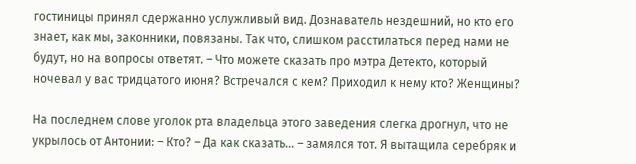гостиницы принял сдержанно услужливый вид. Дознаватель нездешний, но кто его знает, как мы, законники, повязаны. Так что, слишком расстилаться перед нами не будут, но на вопросы ответят. – Что можете сказать про мэтра Детекто, который ночевал у вас тридцатого июня? Встречался с кем? Приходил к нему кто? Женщины?

На последнем слове уголок рта владельца этого заведения слегка дрогнул, что не укрылось от Антонии: – Кто? – Да как сказать... – замялся тот. Я вытащила серебряк и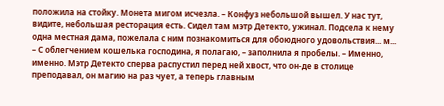положила на стойку. Монета мигом исчезла. – Конфуз небольшой вышел. У нас тут, видите, небольшая ресторация есть. Сидел там мэтр Детекто, ужинал. Подсела к нему одна местная дама, пожелала с ним познакомиться для обоюдного удовольствия... м... – С облегчением кошелька господина, я полагаю, – заполнила я пробелы. – Именно, именно. Мэтр Детекто сперва распустил перед ней хвост, что он-де в столице преподавал, он магию на раз чует, а теперь главным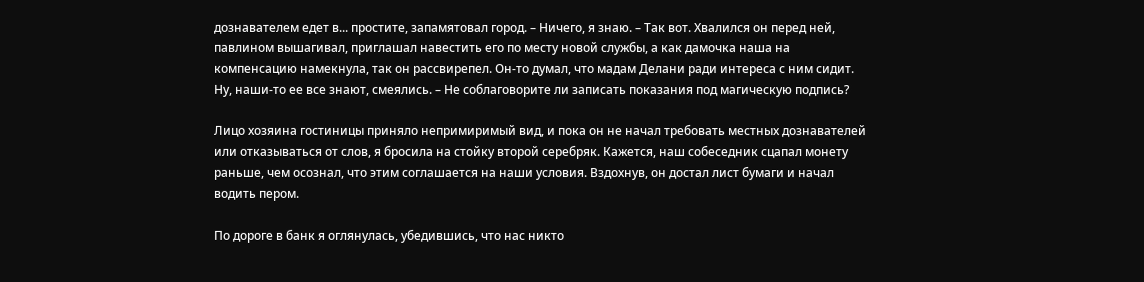дознавателем едет в... простите, запамятовал город. – Ничего, я знаю. – Так вот. Хвалился он перед ней, павлином вышагивал, приглашал навестить его по месту новой службы, а как дамочка наша на компенсацию намекнула, так он рассвирепел. Он-то думал, что мадам Делани ради интереса с ним сидит. Ну, наши-то ее все знают, смеялись. – Не соблаговорите ли записать показания под магическую подпись?

Лицо хозяина гостиницы приняло непримиримый вид, и пока он не начал требовать местных дознавателей или отказываться от слов, я бросила на стойку второй серебряк. Кажется, наш собеседник сцапал монету раньше, чем осознал, что этим соглашается на наши условия. Вздохнув, он достал лист бумаги и начал водить пером.

По дороге в банк я оглянулась, убедившись, что нас никто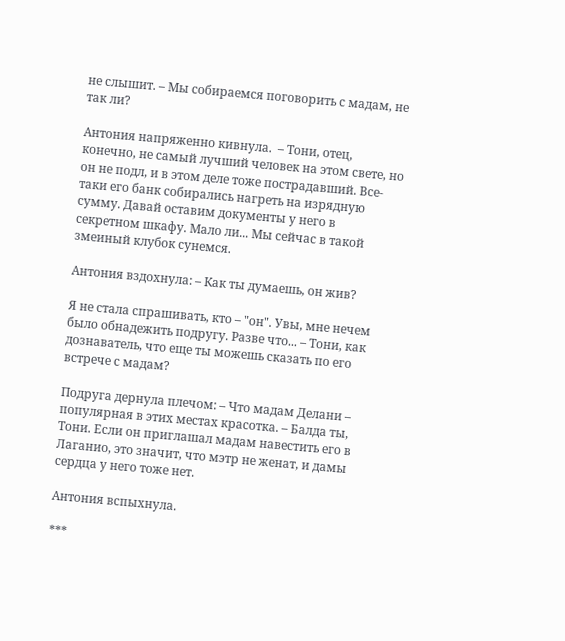не слышит. – Мы собираемся поговорить с мадам, не так ли?

Антония напряженно кивнула.  – Тони, отец, конечно, не самый лучший человек на этом свете, но он не подл, и в этом деле тоже пострадавший. Все-таки его банк собирались нагреть на изрядную сумму. Давай оставим документы у него в секретном шкафу. Мало ли... Мы сейчас в такой змеиный клубок сунемся.

Антония вздохнула: – Как ты думаешь, он жив?

Я не стала спрашивать, кто – "он". Увы, мне нечем было обнадежить подругу. Разве что... – Тони, как дознаватель, что еще ты можешь сказать по его встрече с мадам?

Подруга дернула плечом: – Что мадам Делани – популярная в этих местах красотка. – Балда ты, Тони. Если он приглашал мадам навестить его в Лаганио, это значит, что мэтр не женат, и дамы сердца у него тоже нет.

Антония вспыхнула.

***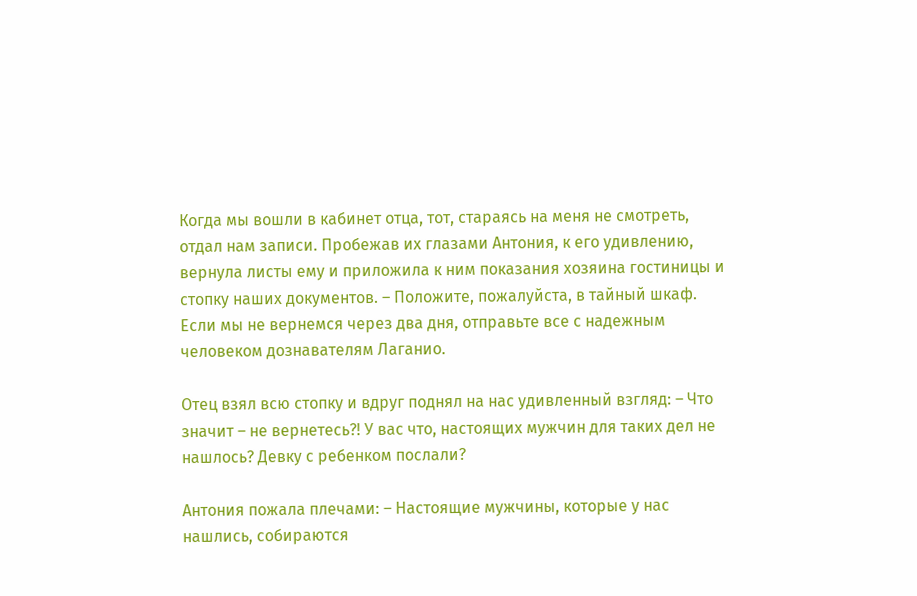Когда мы вошли в кабинет отца, тот, стараясь на меня не смотреть, отдал нам записи. Пробежав их глазами Антония, к его удивлению, вернула листы ему и приложила к ним показания хозяина гостиницы и стопку наших документов. – Положите, пожалуйста, в тайный шкаф. Если мы не вернемся через два дня, отправьте все с надежным человеком дознавателям Лаганио.

Отец взял всю стопку и вдруг поднял на нас удивленный взгляд: – Что значит – не вернетесь?! У вас что, настоящих мужчин для таких дел не нашлось? Девку с ребенком послали?

Антония пожала плечами: – Настоящие мужчины, которые у нас нашлись, собираются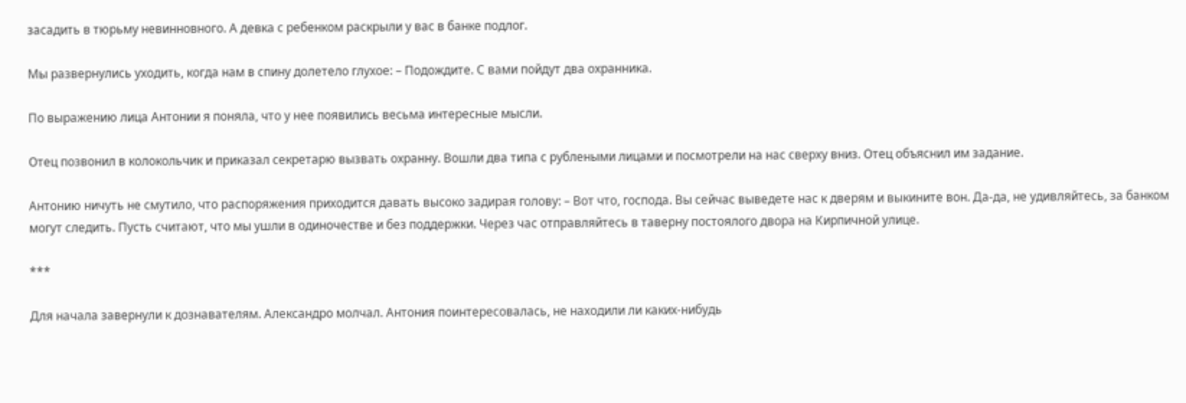засадить в тюрьму невинновного. А девка с ребенком раскрыли у вас в банке подлог.

Мы развернулись уходить, когда нам в спину долетело глухое: – Подождите. С вами пойдут два охранника.

По выражению лица Антонии я поняла, что у нее появились весьма интересные мысли.

Отец позвонил в колокольчик и приказал секретарю вызвать охранну. Вошли два типа с рублеными лицами и посмотрели на нас сверху вниз. Отец объяснил им задание.

Антонию ничуть не смутило, что распоряжения приходится давать высоко задирая голову: – Вот что, господа. Вы сейчас выведете нас к дверям и выкините вон. Да-да, не удивляйтесь, за банком могут следить. Пусть считают, что мы ушли в одиночестве и без поддержки. Через час отправляйтесь в таверну постоялого двора на Кирпичной улице.

***

Для начала завернули к дознавателям. Александро молчал. Антония поинтересовалась, не находили ли каких-нибудь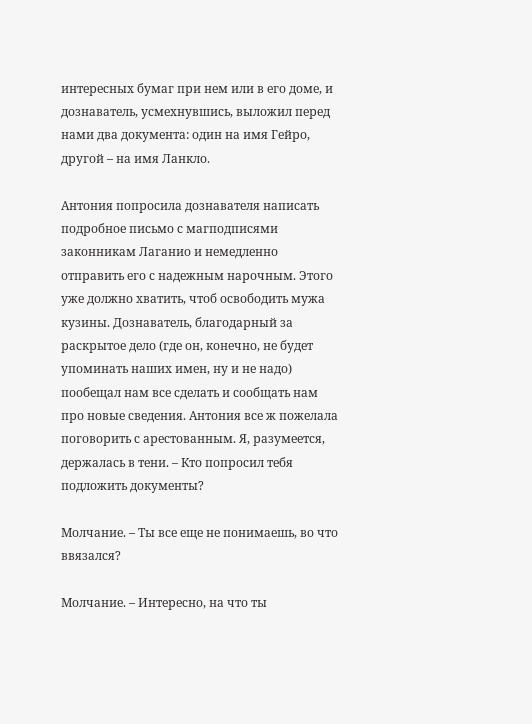интересных бумаг при нем или в его доме, и дознаватель, усмехнувшись, выложил перед нами два документа: один на имя Гейро, другой – на имя Ланкло.

Антония попросила дознавателя написать подробное письмо с магподписями законникам Лаганио и немедленно отправить его с надежным нарочным. Этого уже должно хватить, чтоб освободить мужа кузины. Дознаватель, благодарный за раскрытое дело (где он, конечно, не будет упоминать наших имен, ну и не надо) пообещал нам все сделать и сообщать нам про новые сведения. Антония все ж пожелала поговорить с арестованным. Я, разумеется, держалась в тени. – Кто попросил тебя подложить документы?

Молчание. – Ты все еще не понимаешь, во что ввязался?

Молчание. – Интересно, на что ты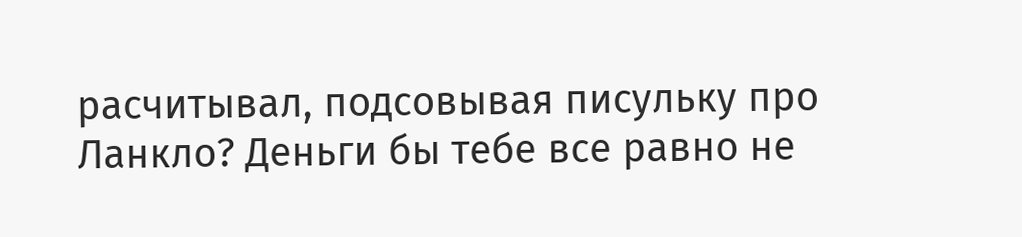расчитывал, подсовывая писульку про Ланкло? Деньги бы тебе все равно не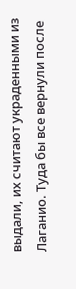выдали, их считают украденными из Лаганио. Туда бы все вернули после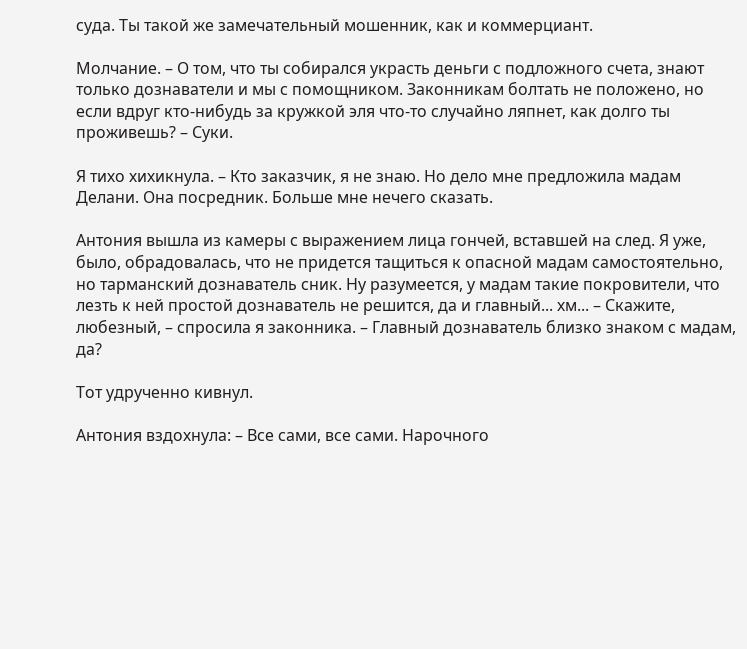суда. Ты такой же замечательный мошенник, как и коммерциант.

Молчание. – О том, что ты собирался украсть деньги с подложного счета, знают только дознаватели и мы с помощником. Законникам болтать не положено, но если вдруг кто-нибудь за кружкой эля что-то случайно ляпнет, как долго ты проживешь? – Суки.

Я тихо хихикнула. – Кто заказчик, я не знаю. Но дело мне предложила мадам Делани. Она посредник. Больше мне нечего сказать.

Антония вышла из камеры с выражением лица гончей, вставшей на след. Я уже, было, обрадовалась, что не придется тащиться к опасной мадам самостоятельно, но тарманский дознаватель сник. Ну разумеется, у мадам такие покровители, что лезть к ней простой дознаватель не решится, да и главный... хм... – Скажите, любезный, – спросила я законника. – Главный дознаватель близко знаком с мадам, да?

Тот удрученно кивнул.

Антония вздохнула: – Все сами, все сами. Нарочного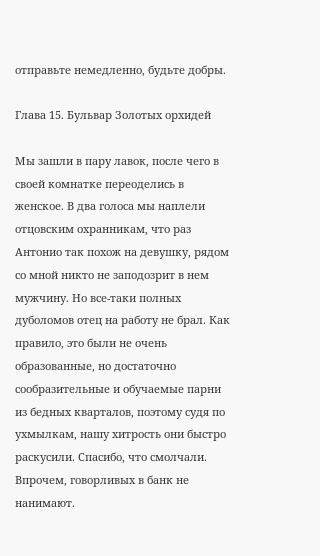отправьте немедленно, будьте добры.

Глава 15. Бульвар Золотых орхидей

Мы зашли в пару лавок, после чего в своей комнатке переоделись в женское. В два голоса мы наплели отцовским охранникам, что раз Антонио так похож на девушку, рядом со мной никто не заподозрит в нем мужчину. Но все-таки полных дуболомов отец на работу не брал. Как правило, это были не очень образованные, но достаточно сообразительные и обучаемые парни из бедных кварталов, поэтому судя по ухмылкам, нашу хитрость они быстро раскусили. Спасибо, что смолчали. Впрочем, говорливых в банк не нанимают.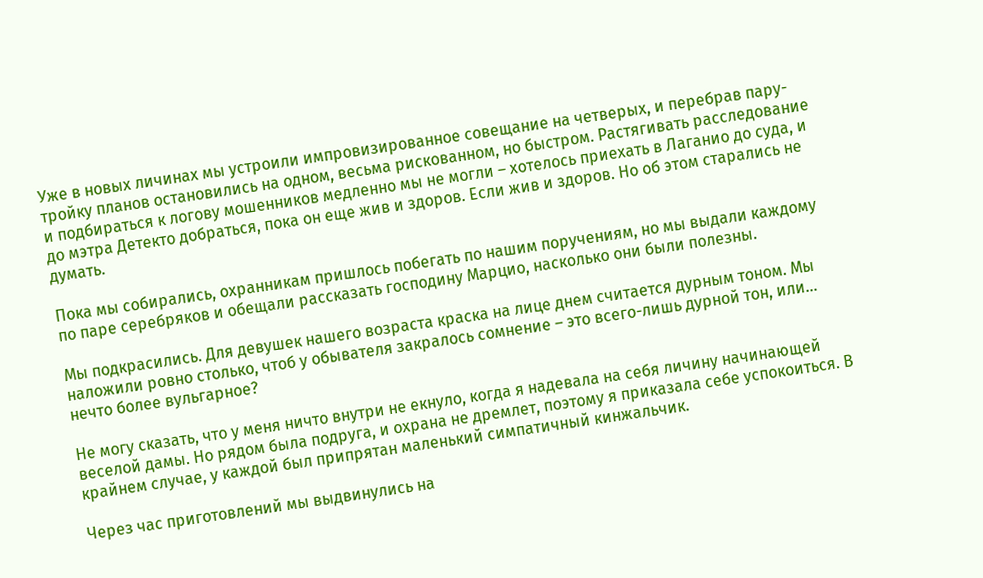Уже в новых личинах мы устроили импровизированное совещание на четверых, и перебрав пару-тройку планов остановились на одном, весьма рискованном, но быстром. Растягивать расследование и подбираться к логову мошенников медленно мы не могли – хотелось приехать в Лаганио до суда, и до мэтра Детекто добраться, пока он еще жив и здоров. Если жив и здоров. Но об этом старались не думать.

Пока мы собирались, охранникам пришлось побегать по нашим поручениям, но мы выдали каждому по паре серебряков и обещали рассказать господину Марцио, насколько они были полезны.

Мы подкрасились. Для девушек нашего возраста краска на лице днем считается дурным тоном. Мы наложили ровно столько, чтоб у обывателя закралось сомнение – это всего-лишь дурной тон, или... нечто более вульгарное?

Не могу сказать, что у меня ничто внутри не екнуло, когда я надевала на себя личину начинающей веселой дамы. Но рядом была подруга, и охрана не дремлет, поэтому я приказала себе успокоиться. В крайнем случае, у каждой был припрятан маленький симпатичный кинжальчик.

Через час приготовлений мы выдвинулись на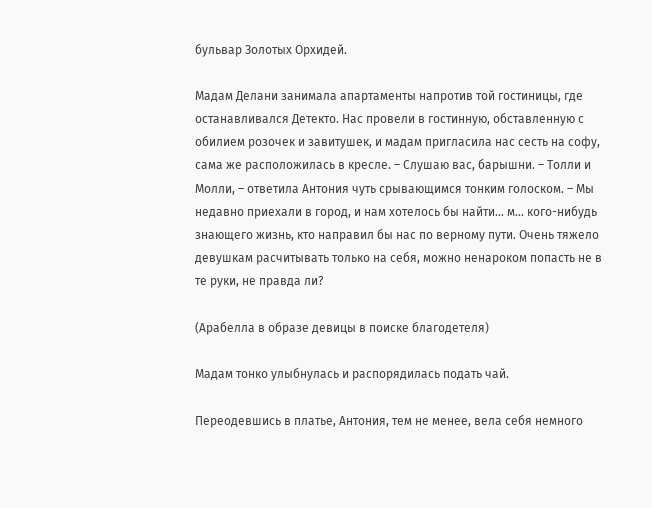бульвар Золотых Орхидей.

Мадам Делани занимала апартаменты напротив той гостиницы, где останавливался Детекто. Нас провели в гостинную, обставленную с обилием розочек и завитушек, и мадам пригласила нас сесть на софу, сама же расположилась в кресле. – Слушаю вас, барышни. – Толли и Молли, – ответила Антония чуть срывающимся тонким голоском. – Мы недавно приехали в город, и нам хотелось бы найти... м... кого-нибудь знающего жизнь, кто направил бы нас по верному пути. Очень тяжело девушкам расчитывать только на себя, можно ненароком попасть не в те руки, не правда ли?

(Арабелла в образе девицы в поиске благодетеля)

Мадам тонко улыбнулась и распорядилась подать чай.

Переодевшись в платье, Антония, тем не менее, вела себя немного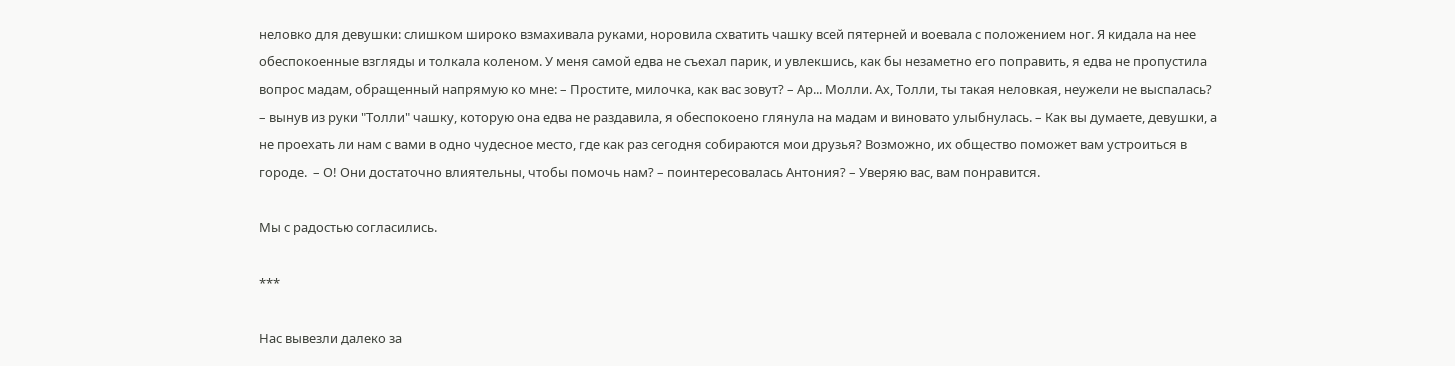неловко для девушки: слишком широко взмахивала руками, норовила схватить чашку всей пятерней и воевала с положением ног. Я кидала на нее обеспокоенные взгляды и толкала коленом. У меня самой едва не съехал парик, и увлекшись, как бы незаметно его поправить, я едва не пропустила вопрос мадам, обращенный напрямую ко мне: – Простите, милочка, как вас зовут? – Ар... Молли. Ах, Толли, ты такая неловкая, неужели не выспалась? – вынув из руки "Толли" чашку, которую она едва не раздавила, я обеспокоено глянула на мадам и виновато улыбнулась. – Как вы думаете, девушки, а не проехать ли нам с вами в одно чудесное место, где как раз сегодня собираются мои друзья? Возможно, их общество поможет вам устроиться в городе.  – О! Они достаточно влиятельны, чтобы помочь нам? – поинтересовалась Антония? – Уверяю вас, вам понравится.

Мы с радостью согласились.

***

Нас вывезли далеко за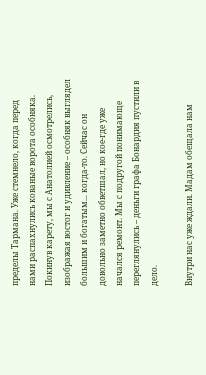пределы Тармана. Уже стемнело, когда перед нами распахнулись кованые ворота особняка. Покинув карету, мы с Анатолией осмотрелись, изображая востог и удивление – особняк выглядел большим и богатым... когда-то. Сейчас он довольно заметно обветшал, но кое-где уже начался ремонт. Мы с подругой понимающе переглянулись – деньги графа Бонардия пустили в дело.

Внутри нас уже ждали. Мадам обещала нам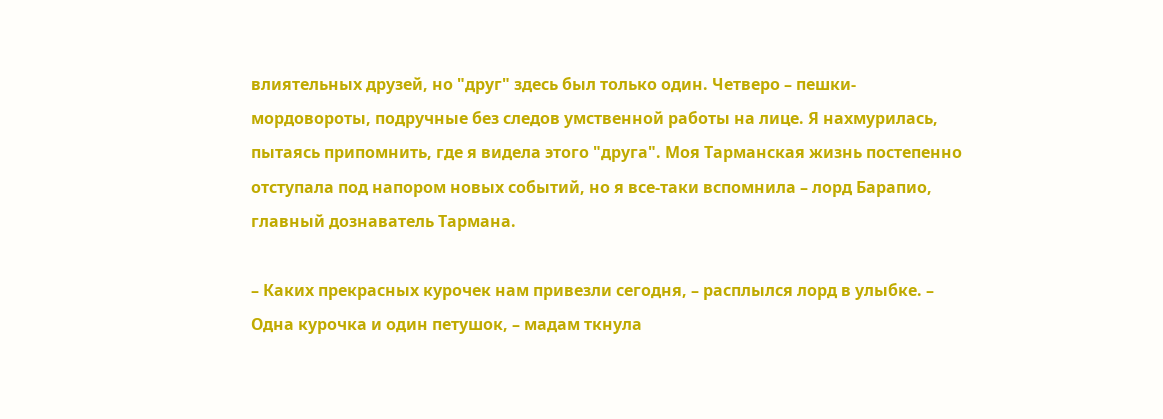влиятельных друзей, но "друг" здесь был только один. Четверо – пешки-мордовороты, подручные без следов умственной работы на лице. Я нахмурилась, пытаясь припомнить, где я видела этого "друга". Моя Тарманская жизнь постепенно отступала под напором новых событий, но я все-таки вспомнила – лорд Барапио, главный дознаватель Тармана.

– Каких прекрасных курочек нам привезли сегодня, – расплылся лорд в улыбке. – Одна курочка и один петушок, – мадам ткнула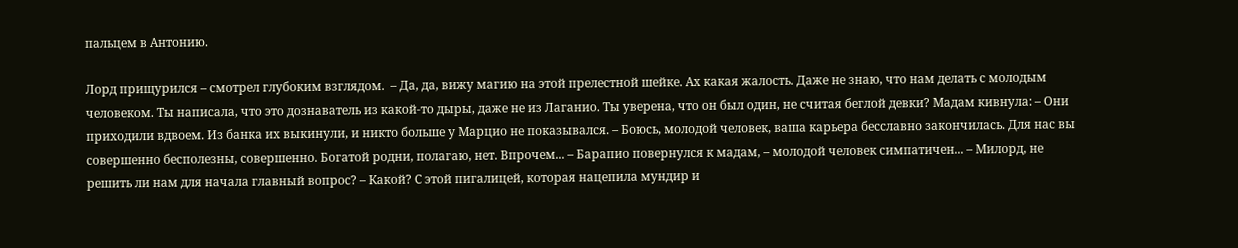пальцем в Антонию.

Лорд прищурился – смотрел глубоким взглядом.  – Да, да, вижу магию на этой прелестной шейке. Ах какая жалость. Даже не знаю, что нам делать с молодым человеком. Ты написала, что это дознаватель из какой-то дыры, даже не из Лаганио. Ты уверена, что он был один, не считая беглой девки? Мадам кивнула: – Они приходили вдвоем. Из банка их выкинули, и никто больше у Марцио не показывался. – Боюсь, молодой человек, ваша карьера бесславно закончилась. Для нас вы совершенно бесполезны, совершенно. Богатой родни, полагаю, нет. Впрочем... – Барапио повернулся к мадам, – молодой человек симпатичен... – Милорд, не решить ли нам для начала главный вопрос? – Какой? С этой пигалицей, которая нацепила мундир и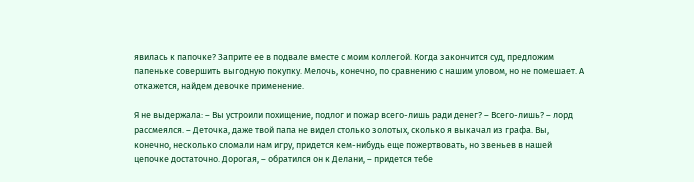явилась к папочке? Заприте ее в подвале вместе с моим коллегой. Когда закончится суд, предложим папеньке совершить выгодную покупку. Мелочь, конечно, по сравнению с нашим уловом, но не помешает. А откажется, найдем девочке применение.

Я не выдержала: – Вы устроили похищение, подлог и пожар всего-лишь ради денег? – Всего-лишь? – лорд рассмеялся. – Деточка, даже твой папа не видел столько золотых, сколько я выкачал из графа. Вы, конечно, несколько сломали нам игру, придется кем-нибудь еще пожертвовать, но звеньев в нашей цепочке достаточно. Дорогая, – обратился он к Делани, – придется тебе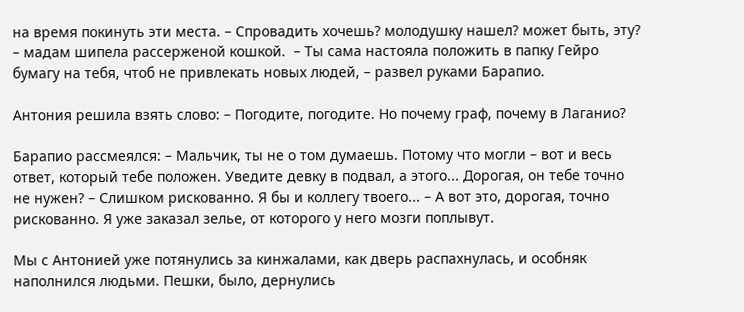на время покинуть эти места. – Спровадить хочешь? молодушку нашел? может быть, эту? – мадам шипела рассерженой кошкой.  – Ты сама настояла положить в папку Гейро бумагу на тебя, чтоб не привлекать новых людей, – развел руками Барапио.

Антония решила взять слово: – Погодите, погодите. Но почему граф, почему в Лаганио?

Барапио рассмеялся: – Мальчик, ты не о том думаешь. Потому что могли – вот и весь ответ, который тебе положен. Уведите девку в подвал, а этого... Дорогая, он тебе точно не нужен? – Слишком рискованно. Я бы и коллегу твоего... – А вот это, дорогая, точно рискованно. Я уже заказал зелье, от которого у него мозги поплывут.

Мы с Антонией уже потянулись за кинжалами, как дверь распахнулась, и особняк наполнился людьми. Пешки, было, дернулись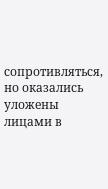сопротивляться, но оказались уложены лицами в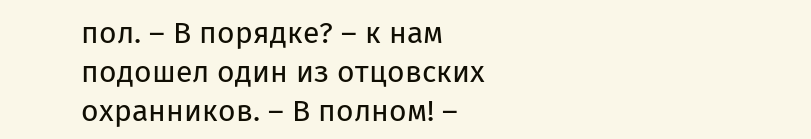пол. – В порядке? – к нам подошел один из отцовских охранников. – В полном! –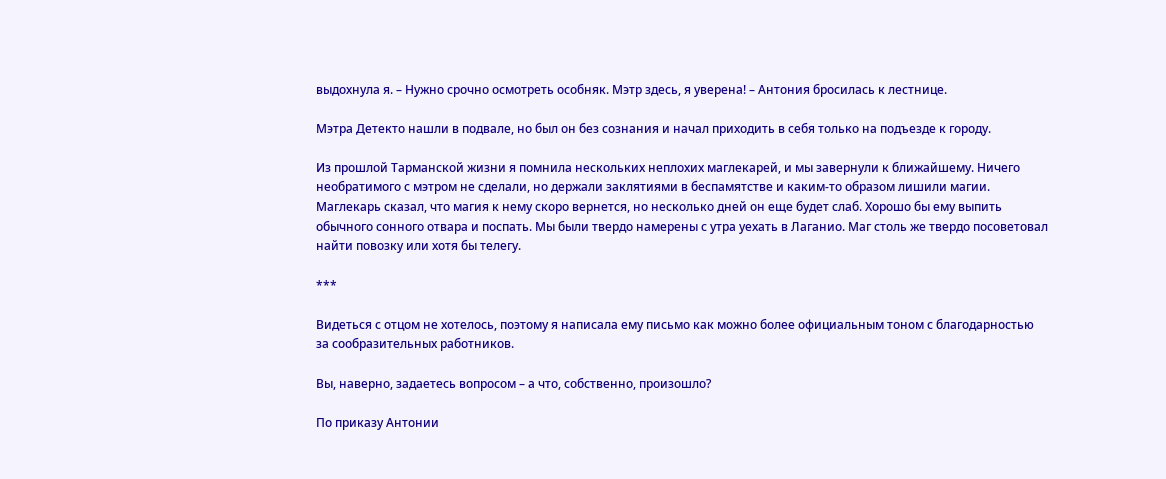выдохнула я. – Нужно срочно осмотреть особняк. Мэтр здесь, я уверена! – Антония бросилась к лестнице.

Мэтра Детекто нашли в подвале, но был он без сознания и начал приходить в себя только на подъезде к городу.

Из прошлой Тарманской жизни я помнила нескольких неплохих маглекарей, и мы завернули к ближайшему. Ничего необратимого с мэтром не сделали, но держали заклятиями в беспамятстве и каким-то образом лишили магии. Маглекарь сказал, что магия к нему скоро вернется, но несколько дней он еще будет слаб. Хорошо бы ему выпить обычного сонного отвара и поспать. Мы были твердо намерены с утра уехать в Лаганио. Маг столь же твердо посоветовал найти повозку или хотя бы телегу.

***

Видеться с отцом не хотелось, поэтому я написала ему письмо как можно более официальным тоном с благодарностью за сообразительных работников.

Вы, наверно, задаетесь вопросом – а что, собственно, произошло?

По приказу Антонии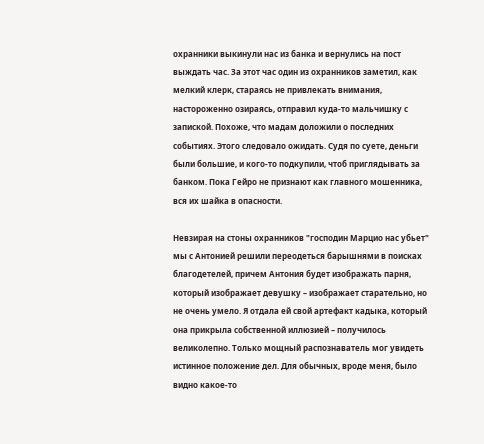охранники выкинули нас из банка и вернулись на пост выждать час. За этот час один из охранников заметил, как мелкий клерк, стараясь не привлекать внимания, настороженно озираясь, отправил куда-то мальчишку с запиской. Похоже, что мадам доложили о последних событиях. Этого следовало ожидать. Судя по суете, деньги были большие, и кого-то подкупили, чтоб приглядывать за банком. Пока Гейро не признают как главного мошенника, вся их шайка в опасности.

Невзирая на стоны охранников "господин Марцио нас убьет" мы с Антонией решили переодеться барышнями в поисках благодетелей, причем Антония будет изображать парня, который изображает девушку – изображает старательно, но не очень умело. Я отдала ей свой артефакт кадыка, который она прикрыла собственной иллюзией – получилось великолепно. Только мощный распознаватель мог увидеть истинное положение дел. Для обычных, вроде меня, было видно какое-то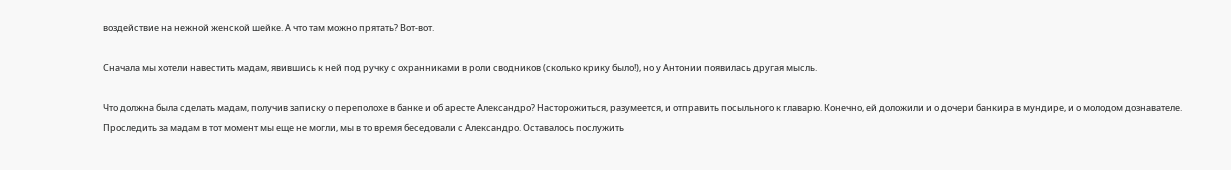воздействие на нежной женской шейке. А что там можно прятать? Вот-вот.

Сначала мы хотели навестить мадам, явившись к ней под ручку с охранниками в роли сводников (сколько крику было!), но у Антонии появилась другая мысль.

Что должна была сделать мадам, получив записку о переполохе в банке и об аресте Александро? Насторожиться, разумеется, и отправить посыльного к главарю. Конечно, ей доложили и о дочери банкира в мундире, и о молодом дознавателе. Проследить за мадам в тот момент мы еще не могли, мы в то время беседовали с Александро. Оставалось послужить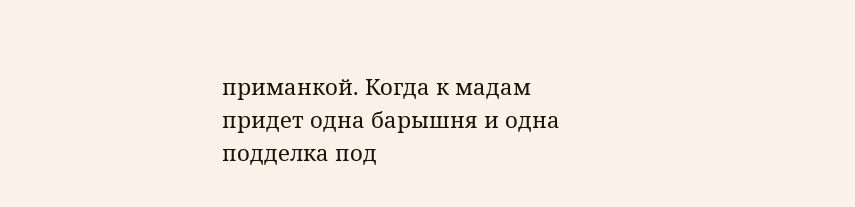приманкой. Когда к мадам придет одна барышня и одна подделка под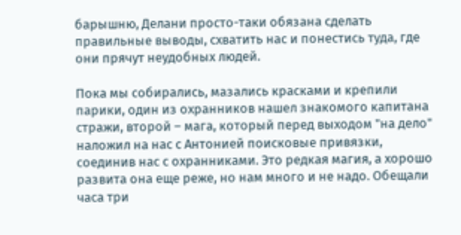барышню, Делани просто-таки обязана сделать правильные выводы, схватить нас и понестись туда, где они прячут неудобных людей.

Пока мы собирались, мазались красками и крепили парики, один из охранников нашел знакомого капитана стражи, второй – мага, который перед выходом "на дело" наложил на нас с Антонией поисковые привязки, соединив нас с охранниками. Это редкая магия, а хорошо развита она еще реже, но нам много и не надо. Обещали часа три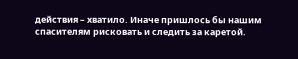действия – хватило. Иначе пришлось бы нашим спасителям рисковать и следить за каретой.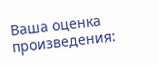Ваша оценка произведения: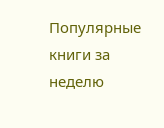Популярные книги за неделю